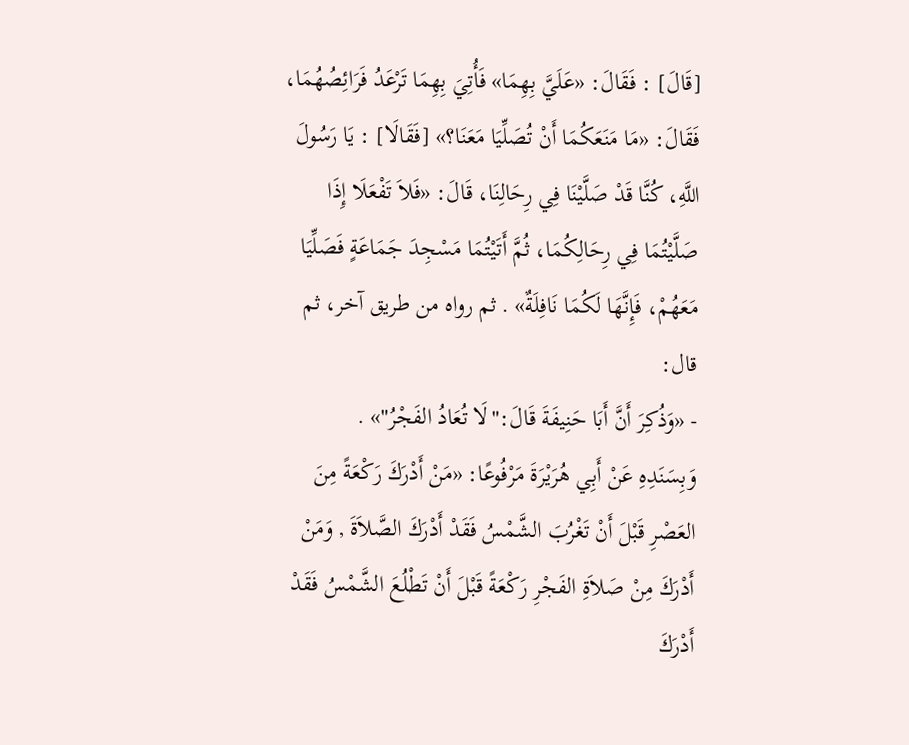[قَالَ] : فَقَالَ: «عَلَيَّ بِهِمَا» فَأُتِيَ بِهِمَا تَرْعَدُ فَرَائِصُهُمَا، فَقَالَ: «مَا مَنَعَكُمَا أَنْ تُصَلِّيَا مَعَنَا؟» [فَقَالَا] : يَا رَسُولَ اللَّهِ، كُنَّا قَدْ صَلَّيْنَا فِي رِحَالِنَا، قَالَ: «فَلاَ تَفْعَلَا إِذَا صَلَّيْتُمَا فِي رِحَالِكُمَا، ثُمَّ أَتَيْتُمَا مَسْجِدَ جَمَاعَةٍ فَصَلِّيَا مَعَهُمْ، فَإِنَّهَا لَكُمَا نَافِلَةٌ» . ثم رواه من طريق آخر، ثم قال:
- «وَذُكِرَ أَنَّ أَبَا حَنِيفَةَ قَالَ:"لَا تُعَادُ الفَجْرُ"» .
وَبِسَنَدِهِ عَنْ أَبِي هُرَيْرَةَ مَرْفُوعًا: «مَنْ أَدْرَكَ رَكْعَةً مِنَ العَصْرِ قَبْلَ أَنْ تَغْرُبَ الشَّمْسُ فَقَدْ أَدْرَكَ الصَّلاَةَ , وَمَنْ أَدْرَكَ مِنْ صَلاَةِ الفَجْرِ رَكْعَةً قَبْلَ أَنْ تَطْلُعَ الشَّمْسُ فَقَدْ أَدْرَكَ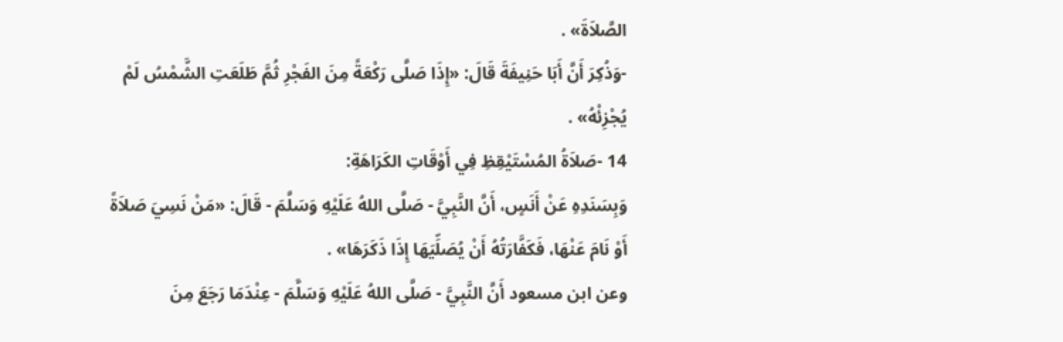الصَّلاَةَ» .
-وَذُكِرَ أَنَّ أَبَا حَنِيفَةَ قَالَ: «إِذَا صَلَّى رَكْعَةً مِنَ الفَجْرِ ثُمَّ طَلَعَتِ الشَّمْسُ لَمْ يُجْزِئْهُ» .
14 -صَلاَةُ المُسْتَيْقِظِ فِي أَوْقَاتِ الكَرَاهَةِ:
وَبِسَنَدِهِ عَنْ أَنَسٍ، أَنَّ النَّبِيَّ - صَلَّى اللهُ عَلَيْهِ وَسَلَّمَ - قَالَ: «مَنْ نَسِيَ صَلاَةً أَوْ نَامَ عَنْهَا، فَكَفَّارَتُهُ أَنْ يُصَلِّيَهَا إِذَا ذَكَرَهَا» .
وعن ابن مسعود أَنَّ النَّبِيَّ - صَلَّى اللهُ عَلَيْهِ وَسَلَّمَ - عِنْدَمَا رَجَعَ مِنَ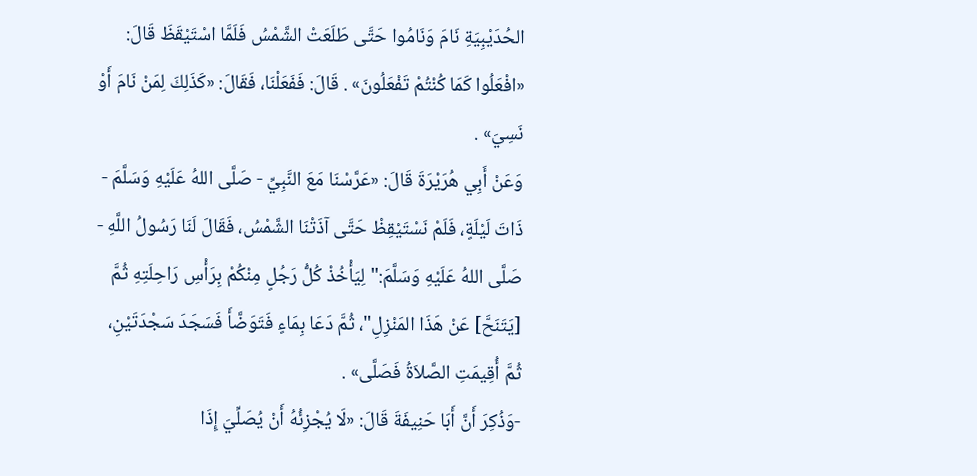الحُدَيْبِيَةِ نَامَ وَنَامُوا حَتَّى طَلَعَتْ الشَّمْسُ فَلَمَّا اسْتَيْقَظَ قَالَ: «افْعَلُوا كَمَا كُنْتُمْ تَفْعَلُونَ» . قَالَ: فَفَعَلْنَا، فَقَالَ: «كَذَلِكَ لِمَنْ نَامَ أَوْ نَسِيَ» .
وَعَنْ أَبِي هُرَيْرَةَ قَالَ: «عَرَّسْنَا مَعَ النَّبِيِّ - صَلَّى اللهُ عَلَيْهِ وَسَلَّمَ - ذَاتَ لَيْلَةٍ، فَلَمْ نَسْتَيْقِظْ حَتَّى آذَتْنَا الشَّمْسُ، فَقَالَ لَنَا رَسُولُ اللَّهِ - صَلَّى اللهُ عَلَيْهِ وَسَلَّمَ:"لِيَأْخُذْ كُلُّ رَجُلٍ مِنْكُمْ بِرَأْسِ رَاحِلَتِهِ ثُمَّ [يَتَنَحَّ] عَنْ هَذَا المَنْزِلِ"، ثُمَّ دَعَا بِمَاءٍ فَتَوَضَّأَ فَسَجَدَ سَجْدَتَيْنِ، ثُمَّ أُقِيمَتِ الصَّلاَةُ فَصَلَّى» .
-وَذُكِرَ أَنَّ أَبَا حَنِيفَةَ قَالَ: «لَا يُجْزِئُهُ أَنْ يُصَلِّيَ إِذَا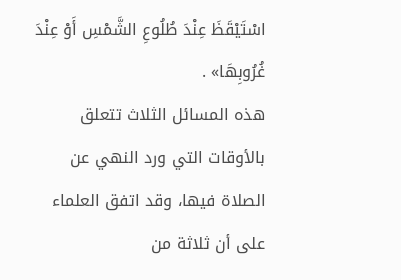اسْتَيْقَظَ عِنْدَ طُلُوعِ الشَّمْسِ أَوْ عِنْدَ غُرُوبِهَا» .
هذه المسائل الثلاث تتعلق بالأوقات التي ورد النهي عن الصلاة فيها، وقد اتفق العلماء على أن ثلاثة من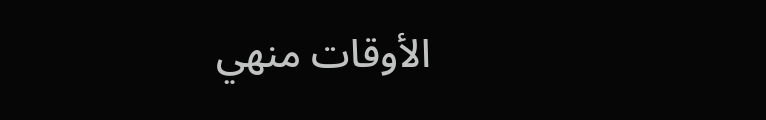الأوقات منهي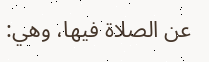عن الصلاة فيها، وهي: